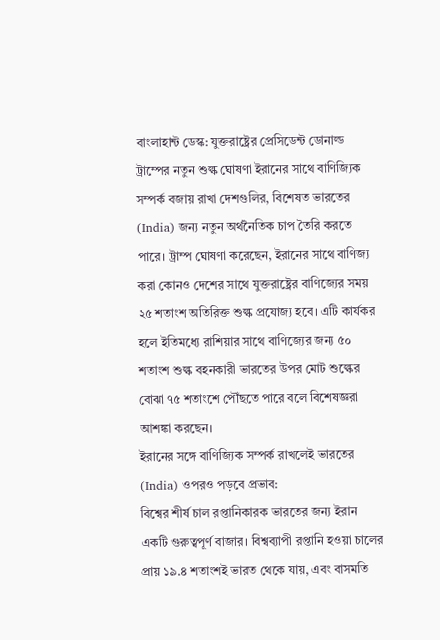বাংলাহান্ট ডেস্ক: যুক্তরাষ্ট্রের প্রেসিডেন্ট ডোনাল্ড ট্রাম্পের নতুন শুল্ক ঘোষণা ইরানের সাথে বাণিজ্যিক সম্পর্ক বজায় রাখা দেশগুলির, বিশেষত ভারতের (India) জন্য নতুন অর্থনৈতিক চাপ তৈরি করতে পারে। ট্রাম্প ঘোষণা করেছেন, ইরানের সাথে বাণিজ্য করা কোনও দেশের সাথে যুক্তরাষ্ট্রের বাণিজ্যের সময় ২৫ শতাংশ অতিরিক্ত শুল্ক প্রযোজ্য হবে। এটি কার্যকর হলে ইতিমধ্যে রাশিয়ার সাথে বাণিজ্যের জন্য ৫০ শতাংশ শুল্ক বহনকারী ভারতের উপর মোট শুল্কের বোঝা ৭৫ শতাংশে পৌঁছতে পারে বলে বিশেষজ্ঞরা আশঙ্কা করছেন।
ইরানের সঙ্গে বাণিজ্যিক সম্পর্ক রাখলেই ভারতের (India) ওপরও পড়বে প্রভাব:
বিশ্বের শীর্ষ চাল রপ্তানিকারক ভারতের জন্য ইরান একটি গুরুত্বপূর্ণ বাজার। বিশ্বব্যাপী রপ্তানি হওয়া চালের প্রায় ১৯.৪ শতাংশই ভারত থেকে যায়, এবং বাসমতি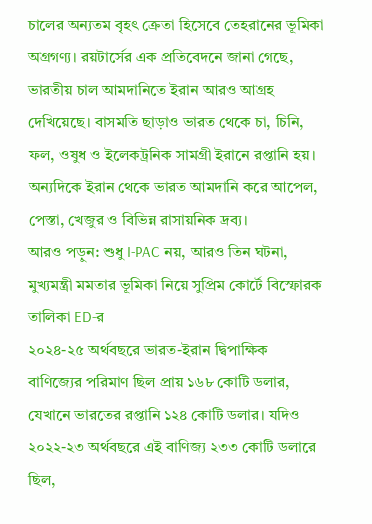চালের অন্যতম বৃহৎ ক্রেতা হিসেবে তেহরানের ভূমিকা অগ্রগণ্য। রয়টার্সের এক প্রতিবেদনে জানা গেছে, ভারতীয় চাল আমদানিতে ইরান আরও আগ্রহ দেখিয়েছে। বাসমতি ছাড়াও ভারত থেকে চা, চিনি, ফল, ওষুধ ও ইলেকট্রনিক সামগ্রী ইরানে রপ্তানি হয়। অন্যদিকে ইরান থেকে ভারত আমদানি করে আপেল, পেস্তা, খেজুর ও বিভিন্ন রাসায়নিক দ্রব্য।
আরও পড়ুন: শুধু I-PAC নয়, আরও তিন ঘটনা, মুখ্যমন্ত্রী মমতার ভূমিকা নিয়ে সুপ্রিম কোর্টে বিস্ফোরক তালিকা ED-র
২০২৪-২৫ অর্থবছরে ভারত-ইরান দ্বিপাক্ষিক বাণিজ্যের পরিমাণ ছিল প্রায় ১৬৮ কোটি ডলার, যেখানে ভারতের রপ্তানি ১২৪ কোটি ডলার। যদিও ২০২২-২৩ অর্থবছরে এই বাণিজ্য ২৩৩ কোটি ডলারে ছিল,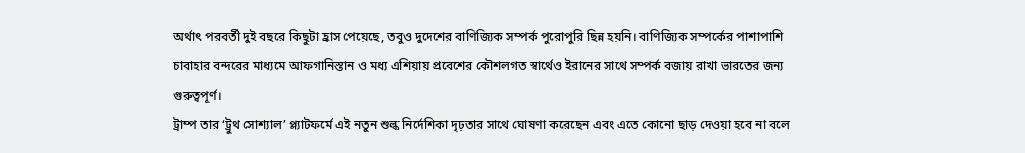অর্থাৎ পরবর্তী দুই বছরে কিছুটা হ্রাস পেয়েছে, তবুও দুদেশের বাণিজ্যিক সম্পর্ক পুরোপুরি ছিন্ন হয়নি। বাণিজ্যিক সম্পর্কের পাশাপাশি চাবাহার বন্দরের মাধ্যমে আফগানিস্তান ও মধ্য এশিয়ায় প্রবেশের কৌশলগত স্বার্থেও ইরানের সাথে সম্পর্ক বজায় রাখা ভারতের জন্য গুরুত্বপূর্ণ।
ট্রাম্প তার ‘ট্রুথ সোশ্যাল’ প্ল্যাটফর্মে এই নতুন শুল্ক নির্দেশিকা দৃঢ়তার সাথে ঘোষণা করেছেন এবং এতে কোনো ছাড় দেওয়া হবে না বলে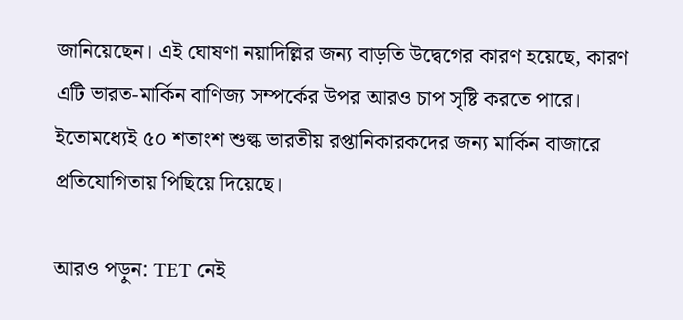জানিয়েছেন। এই ঘোষণা নয়াদিল্লির জন্য বাড়তি উদ্বেগের কারণ হয়েছে, কারণ এটি ভারত-মার্কিন বাণিজ্য সম্পর্কের উপর আরও চাপ সৃষ্টি করতে পারে। ইতোমধ্যেই ৫০ শতাংশ শুল্ক ভারতীয় রপ্তানিকারকদের জন্য মার্কিন বাজারে প্রতিযোগিতায় পিছিয়ে দিয়েছে।

আরও পড়ুন: TET নেই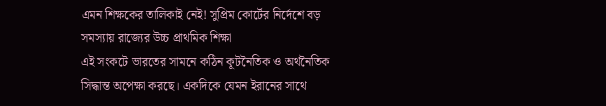এমন শিক্ষকের তালিকাই নেই! সুপ্রিম কোর্টের নির্দেশে বড় সমস্যায় রাজ্যের উচ্চ প্রাথমিক শিক্ষা
এই সংকটে ভারতের সামনে কঠিন কূটনৈতিক ও অর্থনৈতিক সিদ্ধান্ত অপেক্ষা করছে। একদিকে যেমন ইরানের সাথে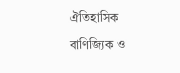ঐতিহাসিক বাণিজ্যিক ও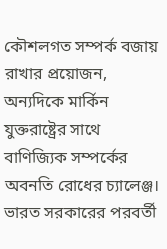কৌশলগত সম্পর্ক বজায় রাখার প্রয়োজন, অন্যদিকে মার্কিন যুক্তরাষ্ট্রের সাথে বাণিজ্যিক সম্পর্কের অবনতি রোধের চ্যালেঞ্জ। ভারত সরকারের পরবর্তী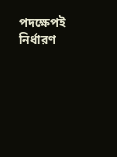পদক্ষেপই নির্ধারণ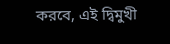করবে, এই দ্বিমুখী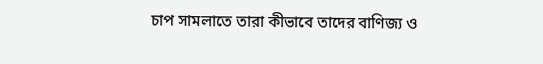চাপ সামলাতে তারা কীভাবে তাদের বাণিজ্য ও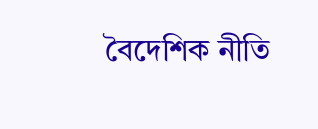বৈদেশিক নীতি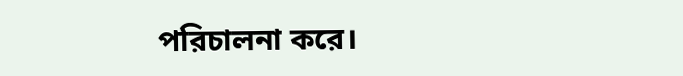পরিচালনা করে।